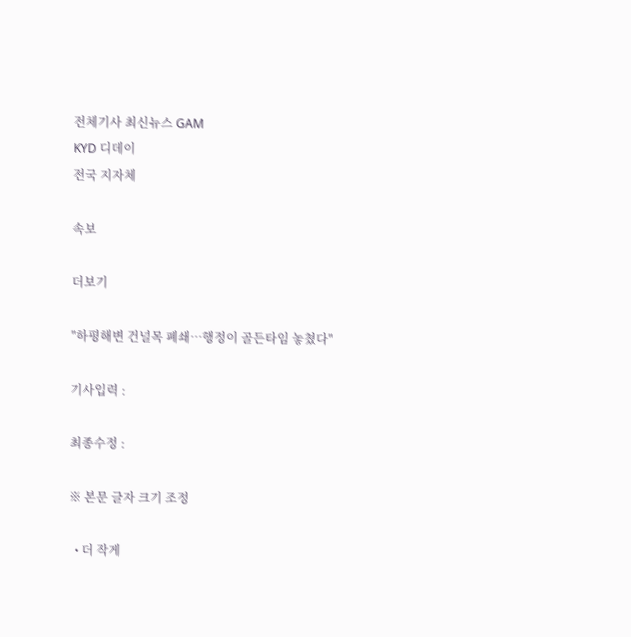전체기사 최신뉴스 GAM
KYD 디데이
전국 지자체

속보

더보기

"하평해변 건널목 폐쇄…행정이 골든타임 놓쳤다"

기사입력 :

최종수정 :

※ 본문 글자 크기 조정

  • 더 작게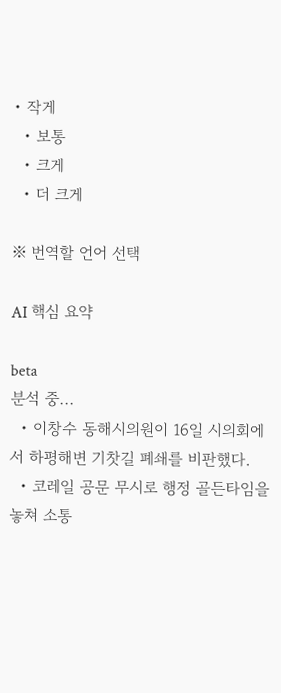• 작게
  • 보통
  • 크게
  • 더 크게

※ 번역할 언어 선택

AI 핵심 요약

beta
분석 중...
  • 이창수 동해시의원이 16일 시의회에서 하평해변 기찻길 폐쇄를 비판했다.
  • 코레일 공문 무시로 행정 골든타임을 놓쳐 소통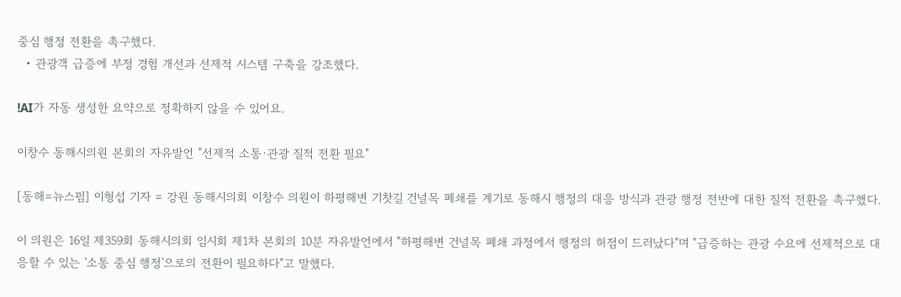중심 행정 전환을 촉구했다.
  • 관광객 급증에 부정 경험 개선과 선제적 시스템 구축을 강조했다.

!AI가 자동 생성한 요약으로 정확하지 않을 수 있어요.

이창수 동해시의원 본회의 자유발언 "선제적 소통·관광 질적 전환 필요"

[동해=뉴스핌] 이형섭 기자 = 강원 동해시의회 이창수 의원이 하평해변 기찻길 건널목 폐쇄를 계기로 동해시 행정의 대응 방식과 관광 행정 전반에 대한 질적 전환을 촉구했다.

이 의원은 16일 제359회 동해시의회 임시회 제1차 본회의 10분 자유발언에서 "하평해변 건널목 폐쇄 과정에서 행정의 허점이 드러났다"며 "급증하는 관광 수요에 선제적으로 대응할 수 있는 '소통 중심 행정'으로의 전환이 필요하다"고 말했다.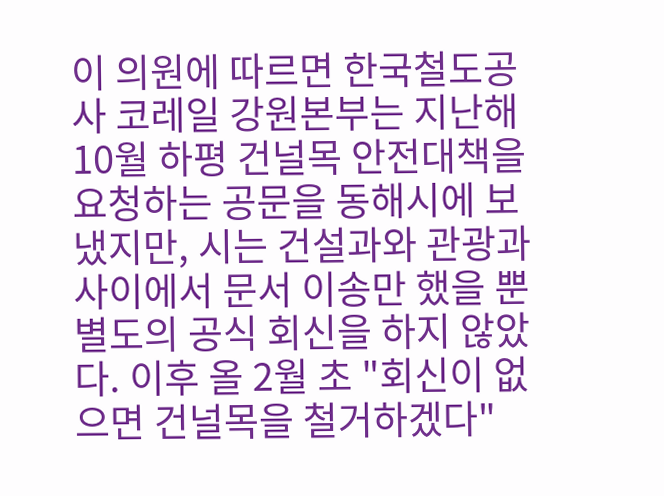이 의원에 따르면 한국철도공사 코레일 강원본부는 지난해 10월 하평 건널목 안전대책을 요청하는 공문을 동해시에 보냈지만, 시는 건설과와 관광과 사이에서 문서 이송만 했을 뿐 별도의 공식 회신을 하지 않았다. 이후 올 2월 초 "회신이 없으면 건널목을 철거하겠다"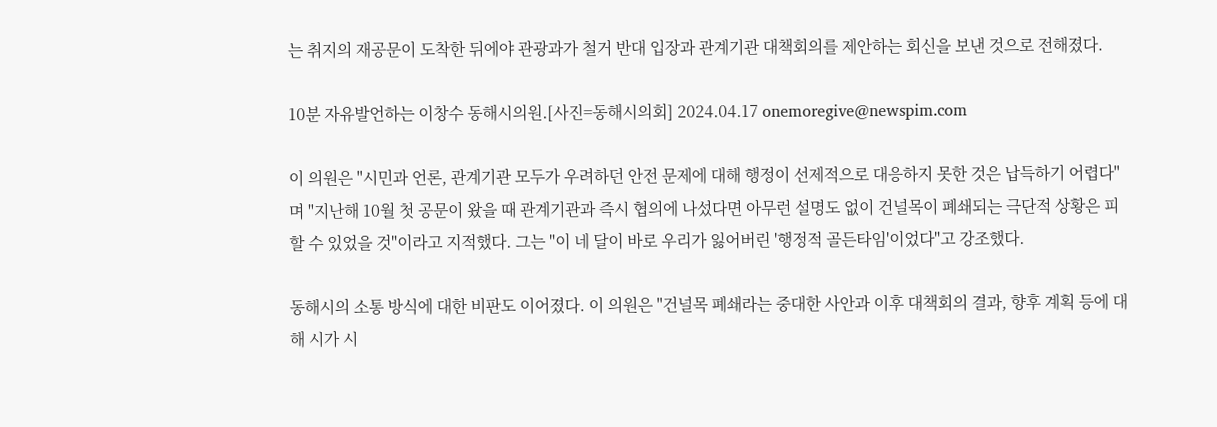는 취지의 재공문이 도착한 뒤에야 관광과가 철거 반대 입장과 관계기관 대책회의를 제안하는 회신을 보낸 것으로 전해졌다.

10분 자유발언하는 이창수 동해시의원.[사진=동해시의회] 2024.04.17 onemoregive@newspim.com

이 의원은 "시민과 언론, 관계기관 모두가 우려하던 안전 문제에 대해 행정이 선제적으로 대응하지 못한 것은 납득하기 어렵다"며 "지난해 10월 첫 공문이 왔을 때 관계기관과 즉시 협의에 나섰다면 아무런 설명도 없이 건널목이 폐쇄되는 극단적 상황은 피할 수 있었을 것"이라고 지적했다. 그는 "이 네 달이 바로 우리가 잃어버린 '행정적 골든타임'이었다"고 강조했다.

동해시의 소통 방식에 대한 비판도 이어졌다. 이 의원은 "건널목 폐쇄라는 중대한 사안과 이후 대책회의 결과, 향후 계획 등에 대해 시가 시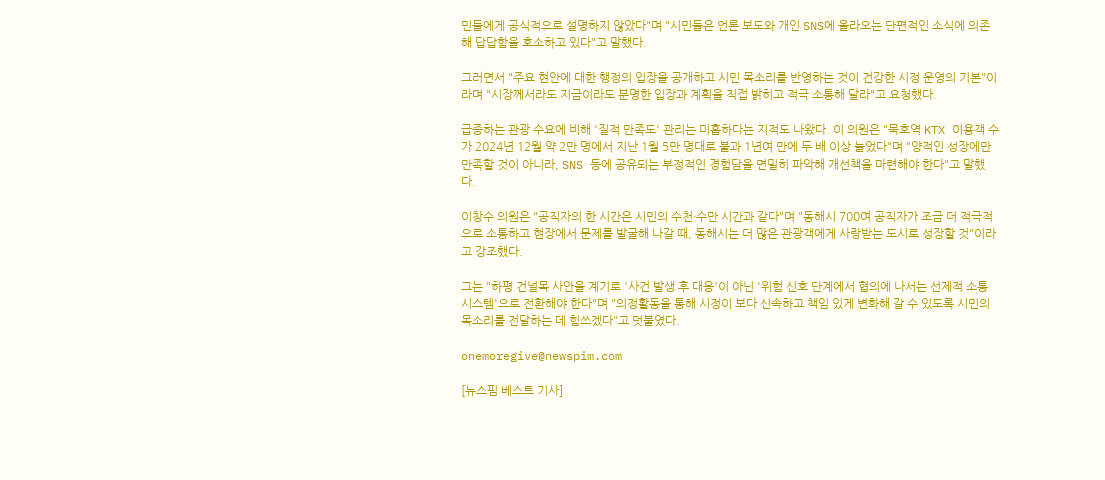민들에게 공식적으로 설명하지 않았다"며 "시민들은 언론 보도와 개인 SNS에 올라오는 단편적인 소식에 의존해 답답함을 호소하고 있다"고 말했다.

그러면서 "주요 현안에 대한 행정의 입장을 공개하고 시민 목소리를 반영하는 것이 건강한 시정 운영의 기본"이라며 "시장께서라도 지금이라도 분명한 입장과 계획을 직접 밝히고 적극 소통해 달라"고 요청했다.

급증하는 관광 수요에 비해 '질적 만족도' 관리는 미흡하다는 지적도 나왔다. 이 의원은 "묵호역 KTX 이용객 수가 2024년 12월 약 2만 명에서 지난 1월 5만 명대로 불과 1년여 만에 두 배 이상 늘었다"며 "양적인 성장에만 만족할 것이 아니라, SNS 등에 공유되는 부정적인 경험담을 면밀히 파악해 개선책을 마련해야 한다"고 말했다.

이창수 의원은 "공직자의 한 시간은 시민의 수천·수만 시간과 같다"며 "동해시 700여 공직자가 조금 더 적극적으로 소통하고 현장에서 문제를 발굴해 나갈 때, 동해시는 더 많은 관광객에게 사랑받는 도시로 성장할 것"이라고 강조했다.

그는 "하평 건널목 사안을 계기로 '사건 발생 후 대응'이 아닌 '위험 신호 단계에서 협의에 나서는 선제적 소통 시스템'으로 전환해야 한다"며 "의정활동을 통해 시정이 보다 신속하고 책임 있게 변화해 갈 수 있도록 시민의 목소리를 전달하는 데 힘쓰겠다"고 덧붙였다.

onemoregive@newspim.com

[뉴스핌 베스트 기사]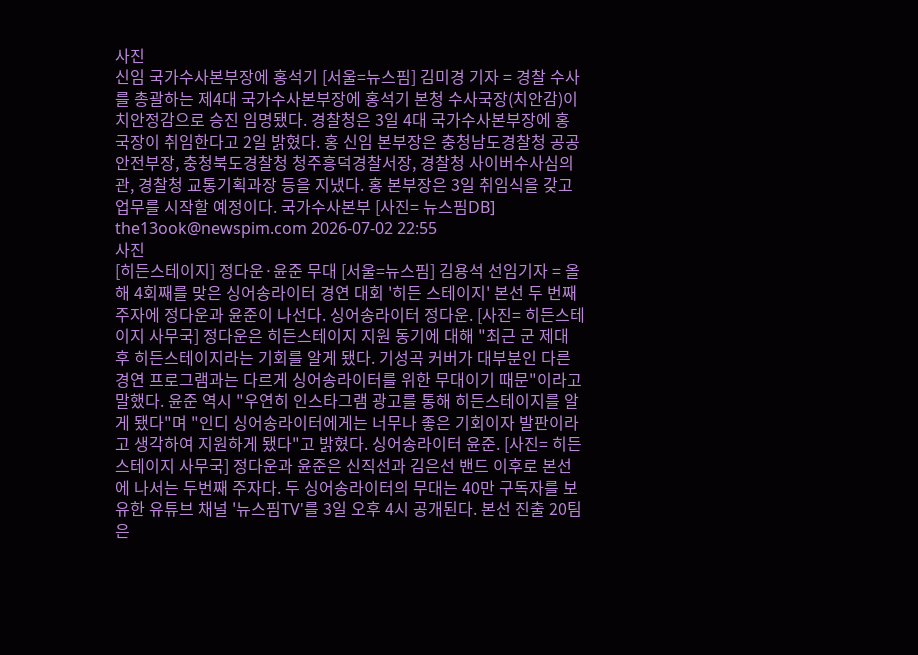사진
신임 국가수사본부장에 홍석기 [서울=뉴스핌] 김미경 기자 = 경찰 수사를 총괄하는 제4대 국가수사본부장에 홍석기 본청 수사국장(치안감)이 치안정감으로 승진 임명됐다. 경찰청은 3일 4대 국가수사본부장에 홍 국장이 취임한다고 2일 밝혔다. 홍 신임 본부장은 충청남도경찰청 공공안전부장, 충청북도경찰청 청주흥덕경찰서장, 경찰청 사이버수사심의관, 경찰청 교통기획과장 등을 지냈다. 홍 본부장은 3일 취임식을 갖고 업무를 시작할 예정이다. 국가수사본부 [사진= 뉴스핌DB] the13ook@newspim.com 2026-07-02 22:55
사진
[히든스테이지] 정다운·윤준 무대 [서울=뉴스핌] 김용석 선임기자 = 올해 4회째를 맞은 싱어송라이터 경연 대회 '히든 스테이지' 본선 두 번째 주자에 정다운과 윤준이 나선다. 싱어송라이터 정다운. [사진= 히든스테이지 사무국] 정다운은 히든스테이지 지원 동기에 대해 "최근 군 제대 후 히든스테이지라는 기회를 알게 됐다. 기성곡 커버가 대부분인 다른 경연 프로그램과는 다르게 싱어송라이터를 위한 무대이기 때문"이라고 말했다. 윤준 역시 "우연히 인스타그램 광고를 통해 히든스테이지를 알게 됐다"며 "인디 싱어송라이터에게는 너무나 좋은 기회이자 발판이라고 생각하여 지원하게 됐다"고 밝혔다. 싱어송라이터 윤준. [사진= 히든스테이지 사무국] 정다운과 윤준은 신직선과 김은선 밴드 이후로 본선에 나서는 두번째 주자다. 두 싱어송라이터의 무대는 40만 구독자를 보유한 유튜브 채널 '뉴스핌TV'를 3일 오후 4시 공개된다. 본선 진출 20팀은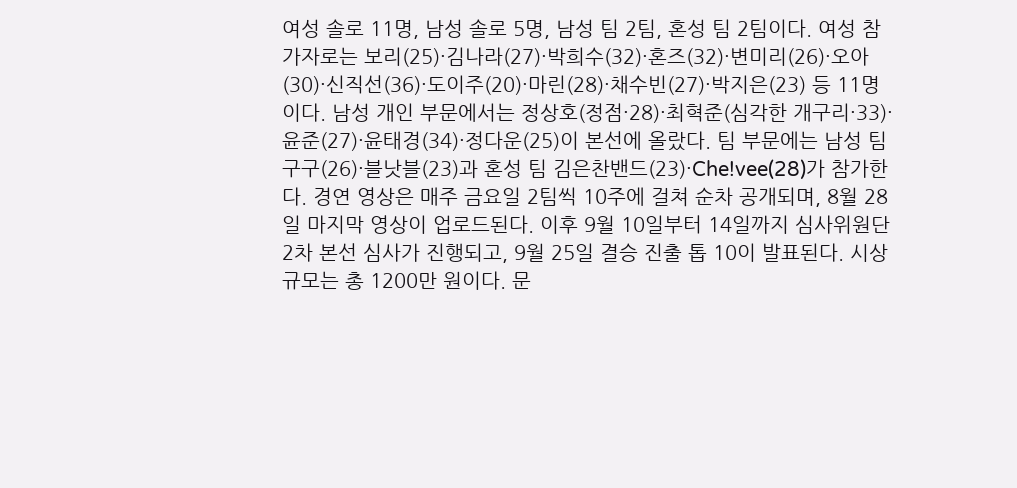여성 솔로 11명, 남성 솔로 5명, 남성 팀 2팀, 혼성 팀 2팀이다. 여성 참가자로는 보리(25)·김나라(27)·박희수(32)·혼즈(32)·변미리(26)·오아(30)·신직선(36)·도이주(20)·마린(28)·채수빈(27)·박지은(23) 등 11명이다. 남성 개인 부문에서는 정상호(정점·28)·최혁준(심각한 개구리·33)·윤준(27)·윤태경(34)·정다운(25)이 본선에 올랐다. 팀 부문에는 남성 팀 구구(26)·블낫블(23)과 혼성 팀 김은찬밴드(23)·Che!vee(28)가 참가한다. 경연 영상은 매주 금요일 2팀씩 10주에 걸쳐 순차 공개되며, 8월 28일 마지막 영상이 업로드된다. 이후 9월 10일부터 14일까지 심사위원단 2차 본선 심사가 진행되고, 9월 25일 결승 진출 톱 10이 발표된다. 시상 규모는 총 1200만 원이다. 문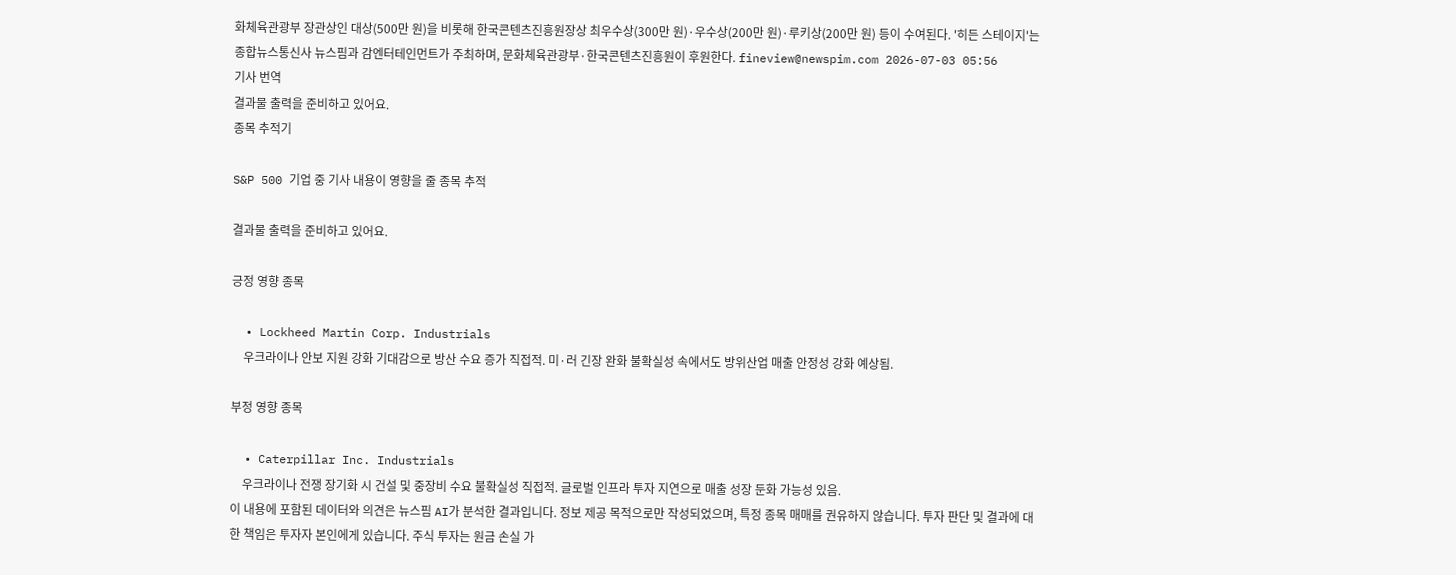화체육관광부 장관상인 대상(500만 원)을 비롯해 한국콘텐츠진흥원장상 최우수상(300만 원)·우수상(200만 원)·루키상(200만 원) 등이 수여된다. '히든 스테이지'는 종합뉴스통신사 뉴스핌과 감엔터테인먼트가 주최하며, 문화체육관광부·한국콘텐츠진흥원이 후원한다. fineview@newspim.com 2026-07-03 05:56
기사 번역
결과물 출력을 준비하고 있어요.
종목 추적기

S&P 500 기업 중 기사 내용이 영향을 줄 종목 추적

결과물 출력을 준비하고 있어요.

긍정 영향 종목

  • Lockheed Martin Corp. Industrials
    우크라이나 안보 지원 강화 기대감으로 방산 수요 증가 직접적. 미·러 긴장 완화 불확실성 속에서도 방위산업 매출 안정성 강화 예상됨.

부정 영향 종목

  • Caterpillar Inc. Industrials
    우크라이나 전쟁 장기화 시 건설 및 중장비 수요 불확실성 직접적. 글로벌 인프라 투자 지연으로 매출 성장 둔화 가능성 있음.
이 내용에 포함된 데이터와 의견은 뉴스핌 AI가 분석한 결과입니다. 정보 제공 목적으로만 작성되었으며, 특정 종목 매매를 권유하지 않습니다. 투자 판단 및 결과에 대한 책임은 투자자 본인에게 있습니다. 주식 투자는 원금 손실 가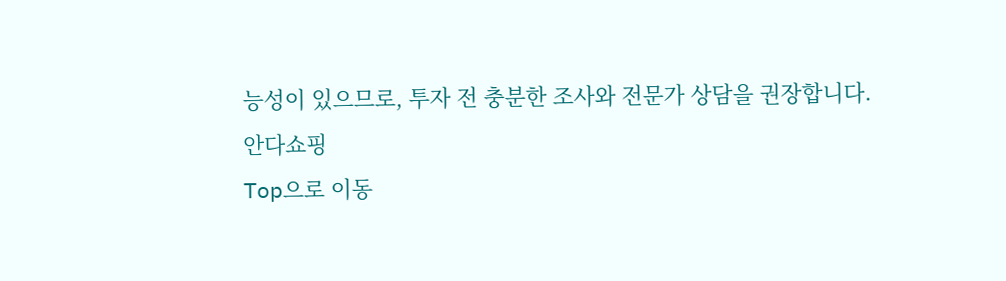능성이 있으므로, 투자 전 충분한 조사와 전문가 상담을 권장합니다.
안다쇼핑
Top으로 이동